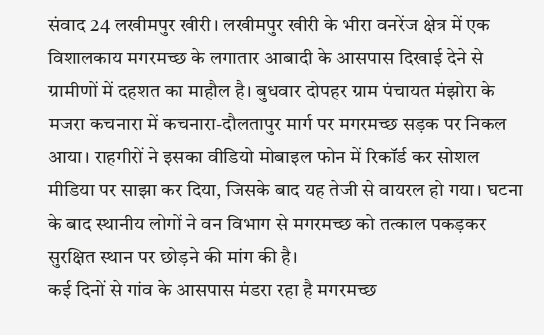संवाद 24 लखीमपुर खीरी। लखीमपुर खीरी के भीरा वनरेंज क्षेत्र में एक विशालकाय मगरमच्छ के लगातार आबादी के आसपास दिखाई देने से ग्रामीणों में दहशत का माहौल है। बुधवार दोपहर ग्राम पंचायत मंझोरा के मजरा कचनारा में कचनारा-दौलतापुर मार्ग पर मगरमच्छ सड़क पर निकल आया। राहगीरों ने इसका वीडियो मोबाइल फोन में रिकॉर्ड कर सोशल मीडिया पर साझा कर दिया, जिसके बाद यह तेजी से वायरल हो गया। घटना के बाद स्थानीय लोगों ने वन विभाग से मगरमच्छ को तत्काल पकड़कर सुरक्षित स्थान पर छोड़ने की मांग की है।
कई दिनों से गांव के आसपास मंडरा रहा है मगरमच्छ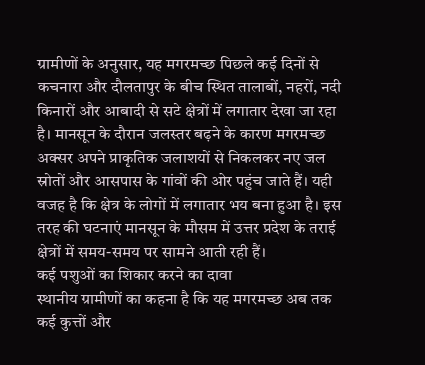ग्रामीणों के अनुसार, यह मगरमच्छ पिछले कई दिनों से कचनारा और दौलतापुर के बीच स्थित तालाबों, नहरों, नदी किनारों और आबादी से सटे क्षेत्रों में लगातार देखा जा रहा है। मानसून के दौरान जलस्तर बढ़ने के कारण मगरमच्छ अक्सर अपने प्राकृतिक जलाशयों से निकलकर नए जल स्रोतों और आसपास के गांवों की ओर पहुंच जाते हैं। यही वजह है कि क्षेत्र के लोगों में लगातार भय बना हुआ है। इस तरह की घटनाएं मानसून के मौसम में उत्तर प्रदेश के तराई क्षेत्रों में समय-समय पर सामने आती रही हैं।
कई पशुओं का शिकार करने का दावा
स्थानीय ग्रामीणों का कहना है कि यह मगरमच्छ अब तक कई कुत्तों और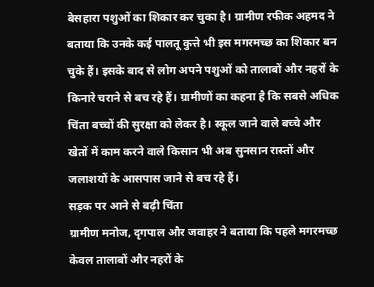बेसहारा पशुओं का शिकार कर चुका है। ग्रामीण रफीक अहमद ने बताया कि उनके कई पालतू कुत्ते भी इस मगरमच्छ का शिकार बन चुके हैं। इसके बाद से लोग अपने पशुओं को तालाबों और नहरों के किनारे चराने से बच रहे हैं। ग्रामीणों का कहना है कि सबसे अधिक चिंता बच्चों की सुरक्षा को लेकर है। स्कूल जाने वाले बच्चे और खेतों में काम करने वाले किसान भी अब सुनसान रास्तों और जलाशयों के आसपास जाने से बच रहे हैं।
सड़क पर आने से बढ़ी चिंता
ग्रामीण मनोज, दृगपाल और जवाहर ने बताया कि पहले मगरमच्छ केवल तालाबों और नहरों के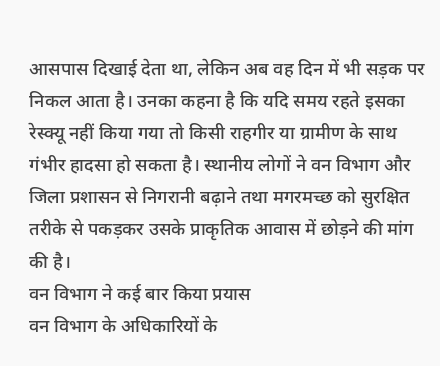आसपास दिखाई देता था, लेकिन अब वह दिन में भी सड़क पर निकल आता है। उनका कहना है कि यदि समय रहते इसका रेस्क्यू नहीं किया गया तो किसी राहगीर या ग्रामीण के साथ गंभीर हादसा हो सकता है। स्थानीय लोगों ने वन विभाग और जिला प्रशासन से निगरानी बढ़ाने तथा मगरमच्छ को सुरक्षित तरीके से पकड़कर उसके प्राकृतिक आवास में छोड़ने की मांग की है।
वन विभाग ने कई बार किया प्रयास
वन विभाग के अधिकारियों के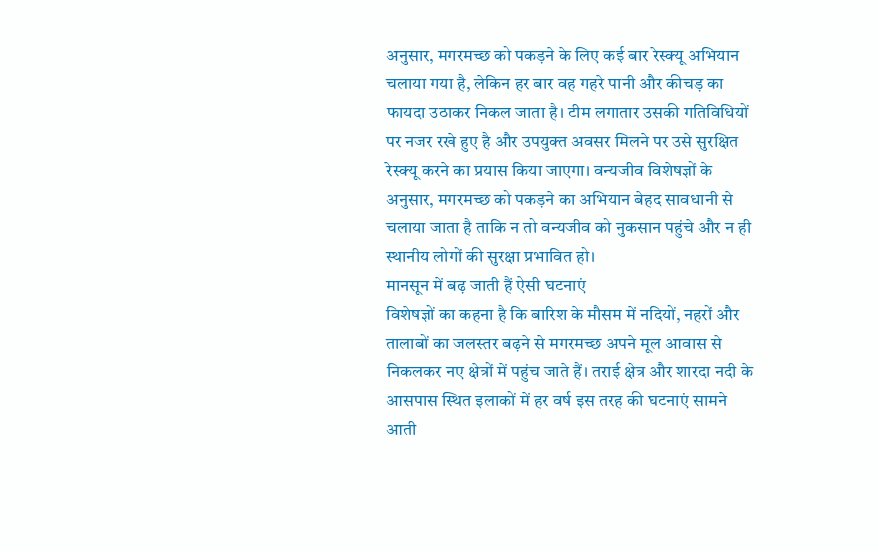अनुसार, मगरमच्छ को पकड़ने के लिए कई बार रेस्क्यू अभियान चलाया गया है, लेकिन हर बार वह गहरे पानी और कीचड़ का फायदा उठाकर निकल जाता है। टीम लगातार उसकी गतिविधियों पर नजर रखे हुए है और उपयुक्त अवसर मिलने पर उसे सुरक्षित रेस्क्यू करने का प्रयास किया जाएगा। वन्यजीव विशेषज्ञों के अनुसार, मगरमच्छ को पकड़ने का अभियान बेहद सावधानी से चलाया जाता है ताकि न तो वन्यजीव को नुकसान पहुंचे और न ही स्थानीय लोगों की सुरक्षा प्रभावित हो।
मानसून में बढ़ जाती हैं ऐसी घटनाएं
विशेषज्ञों का कहना है कि बारिश के मौसम में नदियों, नहरों और तालाबों का जलस्तर बढ़ने से मगरमच्छ अपने मूल आवास से निकलकर नए क्षेत्रों में पहुंच जाते हैं। तराई क्षेत्र और शारदा नदी के आसपास स्थित इलाकों में हर वर्ष इस तरह की घटनाएं सामने आती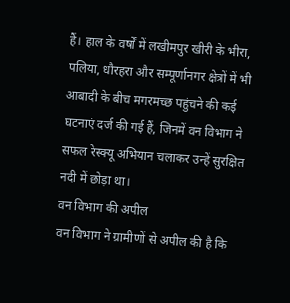हैं। हाल के वर्षों में लखीमपुर खीरी के भीरा, पलिया, धौरहरा और सम्पूर्णानगर क्षेत्रों में भी आबादी के बीच मगरमच्छ पहुंचने की कई घटनाएं दर्ज की गई हैं, जिनमें वन विभाग ने सफल रेस्क्यू अभियान चलाकर उन्हें सुरक्षित नदी में छोड़ा था।
वन विभाग की अपील
वन विभाग ने ग्रामीणों से अपील की है कि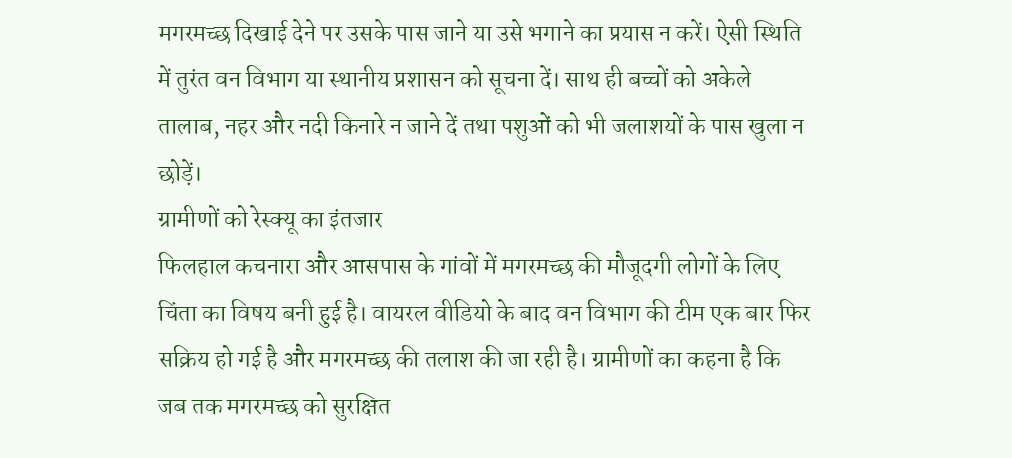मगरमच्छ दिखाई देने पर उसके पास जाने या उसे भगाने का प्रयास न करें। ऐसी स्थिति में तुरंत वन विभाग या स्थानीय प्रशासन को सूचना दें। साथ ही बच्चों को अकेले तालाब, नहर और नदी किनारे न जाने दें तथा पशुओं को भी जलाशयों के पास खुला न छोड़ें।
ग्रामीणों को रेस्क्यू का इंतजार
फिलहाल कचनारा और आसपास के गांवों में मगरमच्छ की मौजूदगी लोगों के लिए चिंता का विषय बनी हुई है। वायरल वीडियो के बाद वन विभाग की टीम एक बार फिर सक्रिय हो गई है और मगरमच्छ की तलाश की जा रही है। ग्रामीणों का कहना है कि जब तक मगरमच्छ को सुरक्षित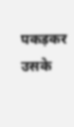पकड़कर उसके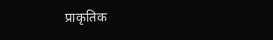प्राकृतिक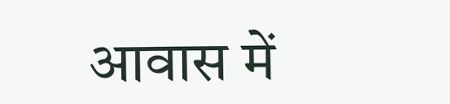आवास में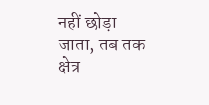नहीं छोड़ा जाता, तब तक क्षेत्र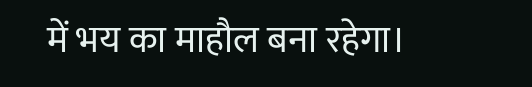में भय का माहौल बना रहेगा।